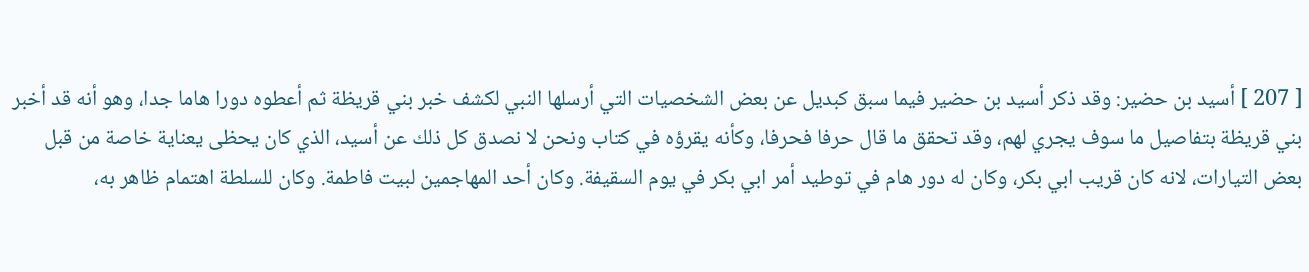[ 207 ] أسيد بن حضير: وقد ذكر أسيد بن حضير فيما سبق كبديل عن بعض الشخصيات التي أرسلها النبي لكشف خبر بني قريظة ثم أعطوه دورا هاما جدا، وهو أنه قد أخبر بني قريظة بتفاصيل ما سوف يجري لهم، وقد تحقق ما قال حرفا فحرفا، وكأنه يقرؤه في كتاب ونحن لا نصدق كل ذلك عن أسيد، الذي كان يحظى يعناية خاصة من قبل بعض التيارات، لانه كان قريب ابي بكر، وكان له دور هام في توطيد أمر ابي بكر في يوم السقيفة. وكان أحد المهاجمين لبيت فاطمة. وكان للسلطة اهتمام ظاهر به،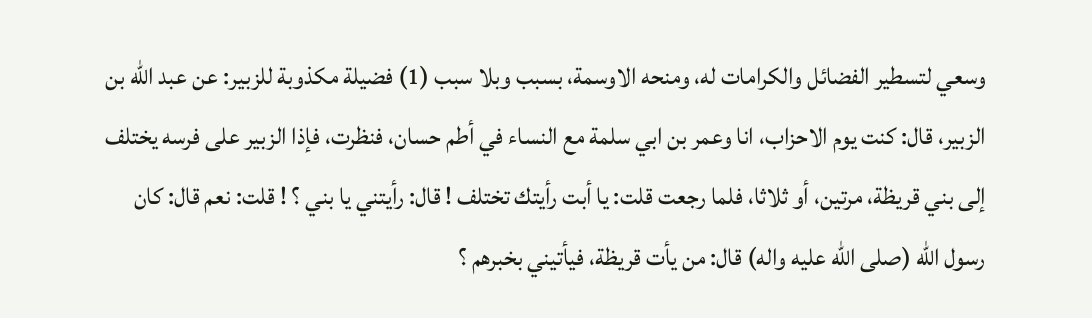وسعي لتسطير الفضائل والكرامات له، ومنحه الاوسمة، بسبب وبلا سبب (1) فضيلة مكذوبة للزبير: عن عبد الله بن الزبير، قال: كنت يوم الاحزاب، انا وعمر بن ابي سلمة مع النساء في أطم حسان، فنظرت، فإذا الزبير على فرسه يختلف إلى بني قريظة، مرتين، أو ثلاثا، فلما رجعت قلت: يا أبت رأيتك تختلف ! قال: رأيتني يا بني ؟ ! قلت: نعم قال: كان رسول الله (صلى الله عليه واله) قال: من يأت قريظة، فيأتيني بخبرهم ؟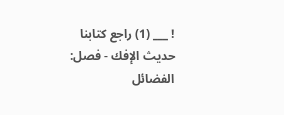! ___ (1) راجع كتابنا حديث الإفك - فصل: الفضائل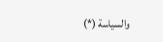والسياسة (*)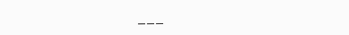___